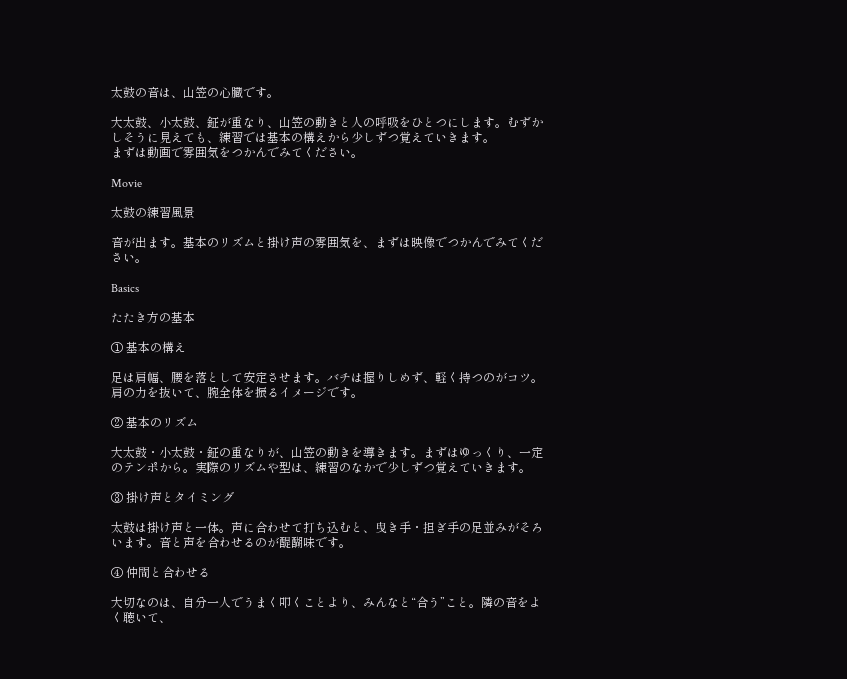太鼓の音は、山笠の心臓です。

大太鼓、小太鼓、鉦が重なり、山笠の動きと人の呼吸をひとつにします。むずかしそうに見えても、練習では基本の構えから少しずつ覚えていきます。
まずは動画で雰囲気をつかんでみてください。

Movie

太鼓の練習風景

音が出ます。基本のリズムと掛け声の雰囲気を、まずは映像でつかんでみてください。

Basics

たたき方の基本

① 基本の構え

足は肩幅、腰を落として安定させます。バチは握りしめず、軽く持つのがコツ。肩の力を抜いて、腕全体を振るイメージです。

② 基本のリズム

大太鼓・小太鼓・鉦の重なりが、山笠の動きを導きます。まずはゆっくり、一定のテンポから。実際のリズムや型は、練習のなかで少しずつ覚えていきます。

③ 掛け声とタイミング

太鼓は掛け声と一体。声に合わせて打ち込むと、曳き手・担ぎ手の足並みがそろいます。音と声を合わせるのが醍醐味です。

④ 仲間と合わせる

大切なのは、自分一人でうまく叩くことより、みんなと“合う”こと。隣の音をよく聴いて、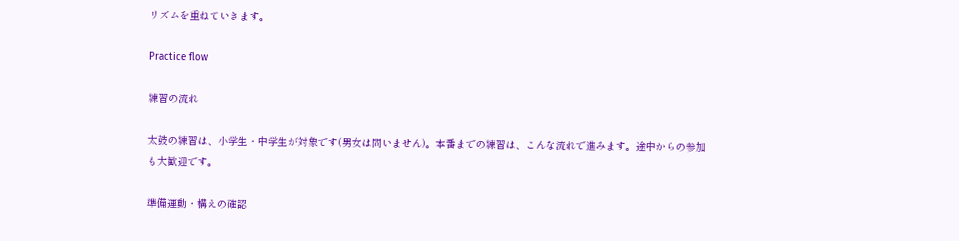リズムを重ねていきます。

Practice flow

練習の流れ

太鼓の練習は、小学生・中学生が対象です(男女は問いません)。本番までの練習は、こんな流れで進みます。途中からの参加も大歓迎です。

準備運動・構えの確認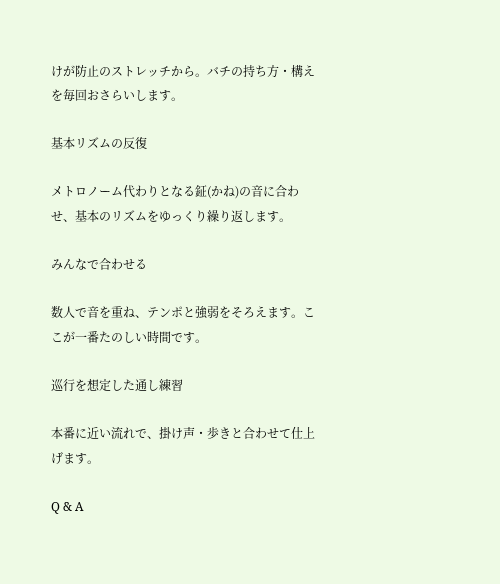けが防止のストレッチから。バチの持ち方・構えを毎回おさらいします。

基本リズムの反復

メトロノーム代わりとなる鉦(かね)の音に合わせ、基本のリズムをゆっくり繰り返します。

みんなで合わせる

数人で音を重ね、テンポと強弱をそろえます。ここが一番たのしい時間です。

巡行を想定した通し練習

本番に近い流れで、掛け声・歩きと合わせて仕上げます。

Q & A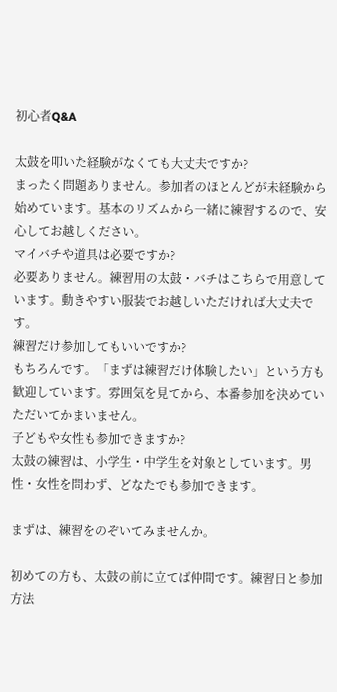初心者Q&A

太鼓を叩いた経験がなくても大丈夫ですか?
まったく問題ありません。参加者のほとんどが未経験から始めています。基本のリズムから一緒に練習するので、安心してお越しください。
マイバチや道具は必要ですか?
必要ありません。練習用の太鼓・バチはこちらで用意しています。動きやすい服装でお越しいただければ大丈夫です。
練習だけ参加してもいいですか?
もちろんです。「まずは練習だけ体験したい」という方も歓迎しています。雰囲気を見てから、本番参加を決めていただいてかまいません。
子どもや女性も参加できますか?
太鼓の練習は、小学生・中学生を対象としています。男性・女性を問わず、どなたでも参加できます。

まずは、練習をのぞいてみませんか。

初めての方も、太鼓の前に立てば仲間です。練習日と参加方法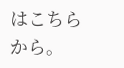はこちらから。